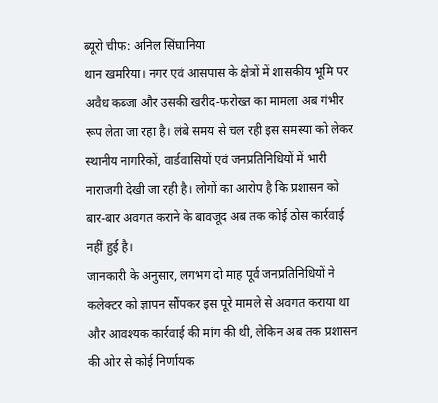ब्यूरो चीफ: अनिल सिंघानिया
थान खमरिया। नगर एवं आसपास के क्षेत्रों में शासकीय भूमि पर अवैध कब्जा और उसकी खरीद-फरोख्त का मामला अब गंभीर रूप लेता जा रहा है। लंबे समय से चल रही इस समस्या को लेकर स्थानीय नागरिकों, वार्डवासियों एवं जनप्रतिनिधियों में भारी नाराजगी देखी जा रही है। लोगों का आरोप है कि प्रशासन को बार-बार अवगत कराने के बावजूद अब तक कोई ठोस कार्रवाई नहीं हुई है।
जानकारी के अनुसार, लगभग दो माह पूर्व जनप्रतिनिधियों ने कलेक्टर को ज्ञापन सौंपकर इस पूरे मामले से अवगत कराया था और आवश्यक कार्रवाई की मांग की थी, लेकिन अब तक प्रशासन की ओर से कोई निर्णायक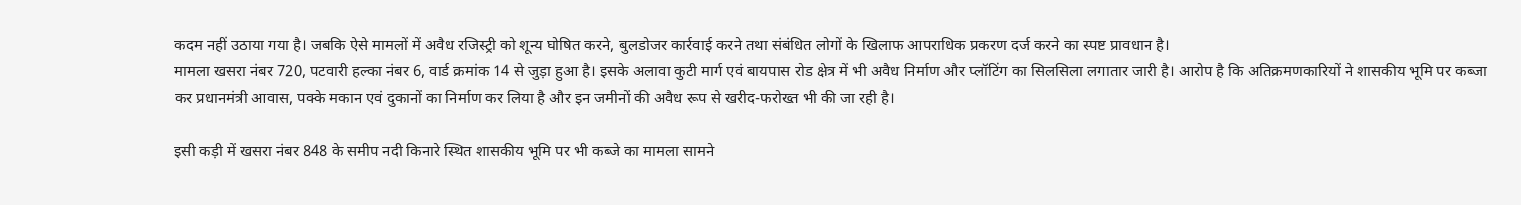कदम नहीं उठाया गया है। जबकि ऐसे मामलों में अवैध रजिस्ट्री को शून्य घोषित करने, बुलडोजर कार्रवाई करने तथा संबंधित लोगों के खिलाफ आपराधिक प्रकरण दर्ज करने का स्पष्ट प्रावधान है।
मामला खसरा नंबर 720, पटवारी हल्का नंबर 6, वार्ड क्रमांक 14 से जुड़ा हुआ है। इसके अलावा कुटी मार्ग एवं बायपास रोड क्षेत्र में भी अवैध निर्माण और प्लॉटिंग का सिलसिला लगातार जारी है। आरोप है कि अतिक्रमणकारियों ने शासकीय भूमि पर कब्जा कर प्रधानमंत्री आवास, पक्के मकान एवं दुकानों का निर्माण कर लिया है और इन जमीनों की अवैध रूप से खरीद-फरोख्त भी की जा रही है।

इसी कड़ी में खसरा नंबर 848 के समीप नदी किनारे स्थित शासकीय भूमि पर भी कब्जे का मामला सामने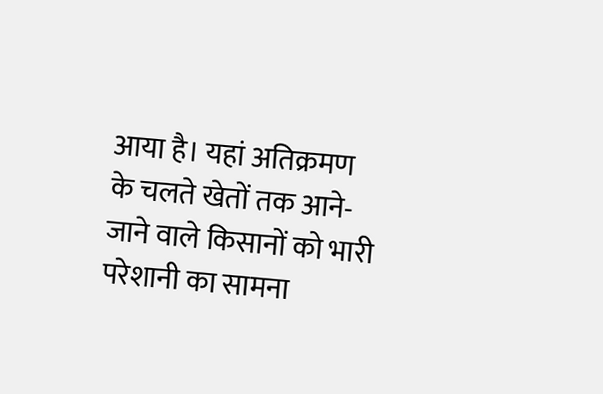आया है। यहां अतिक्रमण के चलते खेतों तक आने-जाने वाले किसानों को भारी परेशानी का सामना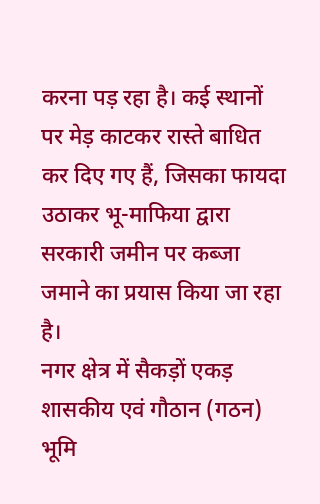करना पड़ रहा है। कई स्थानों पर मेड़ काटकर रास्ते बाधित कर दिए गए हैं, जिसका फायदा उठाकर भू-माफिया द्वारा सरकारी जमीन पर कब्जा जमाने का प्रयास किया जा रहा है।
नगर क्षेत्र में सैकड़ों एकड़ शासकीय एवं गौठान (गठन) भूमि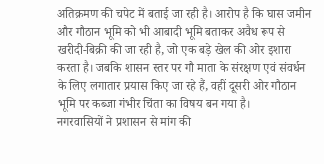अतिक्रमण की चपेट में बताई जा रही है। आरोप है कि घास जमीन और गौठान भूमि को भी आबादी भूमि बताकर अवैध रूप से खरीदी-बिक्री की जा रही है, जो एक बड़े खेल की ओर इशारा करता है। जबकि शासन स्तर पर गौ माता के संरक्षण एवं संवर्धन के लिए लगातार प्रयास किए जा रहे हैं, वहीं दूसरी ओर गौठान भूमि पर कब्जा गंभीर चिंता का विषय बन गया है।
नगरवासियों ने प्रशासन से मांग की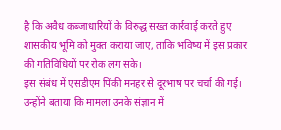है कि अवैध कब्जाधारियों के विरुद्ध सख्त कार्रवाई करते हुए शासकीय भूमि को मुक्त कराया जाए, ताकि भविष्य में इस प्रकार की गतिविधियों पर रोक लग सके।
इस संबंध में एसडीएम पिंकी मनहर से दूरभाष पर चर्चा की गई। उन्होंने बताया कि मामला उनके संज्ञान में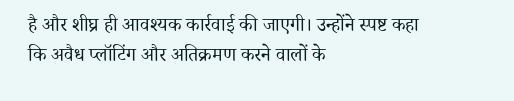है और शीघ्र ही आवश्यक कार्रवाई की जाएगी। उन्होंने स्पष्ट कहा कि अवैध प्लॉटिंग और अतिक्रमण करने वालों के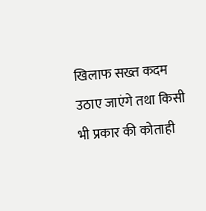खिलाफ सख्त कदम उठाए जाएंगे तथा किसी भी प्रकार की कोताही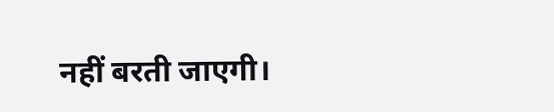नहीं बरती जाएगी।